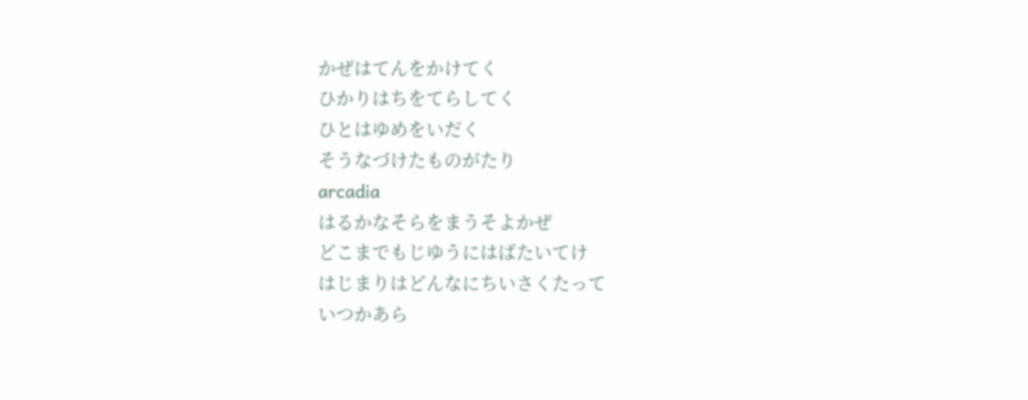かぜはてんをかけてく
ひかりはちをてらしてく
ひとはゆめをいだく
そうなづけたものがたり
arcadia
はるかなそらをまうそよかぜ
どこまでもじゆうにはばたいてけ
はじまりはどんなにちいさくたって
いつかあら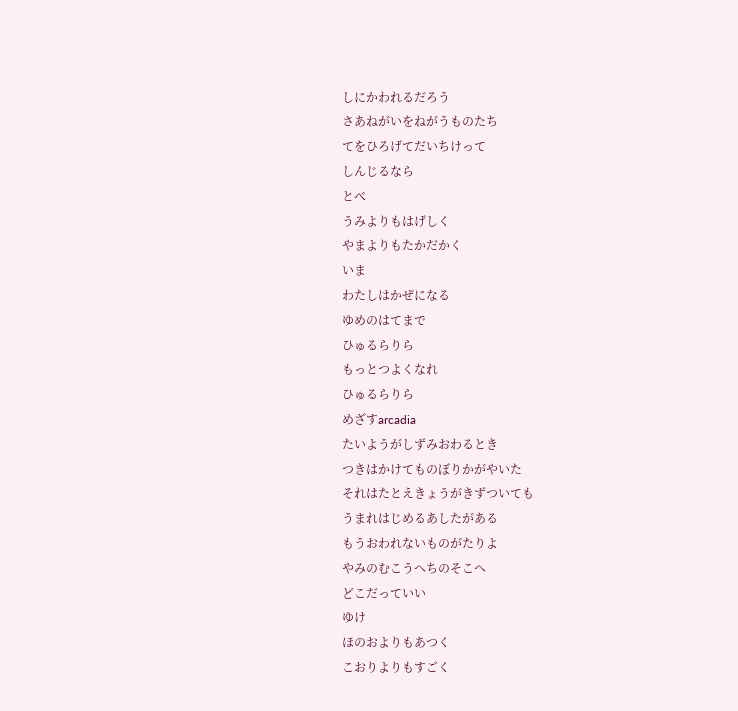しにかわれるだろう
さあねがいをねがうものたち
てをひろげてだいちけって
しんじるなら
とべ
うみよりもはげしく
やまよりもたかだかく
いま
わたしはかぜになる
ゆめのはてまで
ひゅるらりら
もっとつよくなれ
ひゅるらりら
めざすarcadia
たいようがしずみおわるとき
つきはかけてものぼりかがやいた
それはたとえきょうがきずついても
うまれはじめるあしたがある
もうおわれないものがたりよ
やみのむこうへちのそこへ
どこだっていい
ゆけ
ほのおよりもあつく
こおりよりもすごく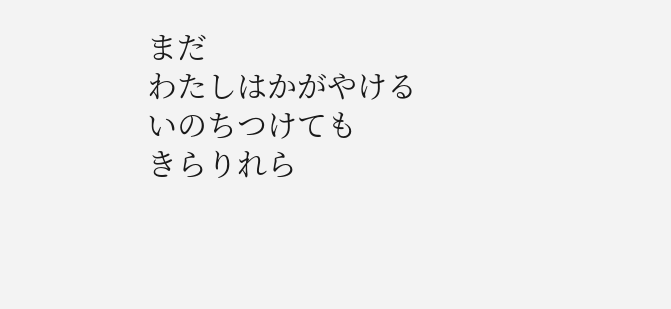まだ
わたしはかがやける
いのちつけても
きらりれら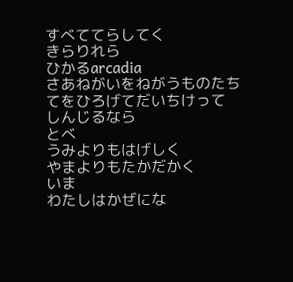すべててらしてく
きらりれら
ひかるarcadia
さあねがいをねがうものたち
てをひろげてだいちけって
しんじるなら
とべ
うみよりもはげしく
やまよりもたかだかく
いま
わたしはかぜにな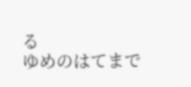る
ゆめのはてまで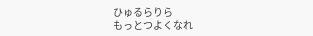ひゅるらりら
もっとつよくなれ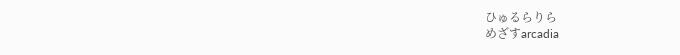ひゅるらりら
めざすarcadia